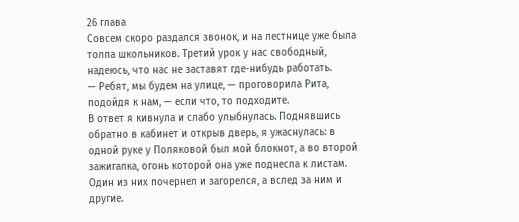26 глава
Совсем скоро раздался звонок, и на лестнице уже была толпа школьников. Третий урок у нас свободный, надеюсь, что нас не заставят где-нибудь работать.
— Ребят, мы будем на улице, — проговорила Рита, подойдя к нам, — если что, то подходите.
В ответ я кивнула и слабо улыбнулась. Поднявшись обратно в кабинет и открыв дверь, я ужаснулась: в одной руке у Поляковой был мой блокнот, а во второй зажигалка, огонь которой она уже поднесла к листам. Один из них почернел и загорелся, а вслед за ним и другие.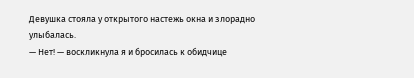Девушка стояла у открытого настежь окна и злорадно улыбалась.
— Нет! — воскликнула я и бросилась к обидчице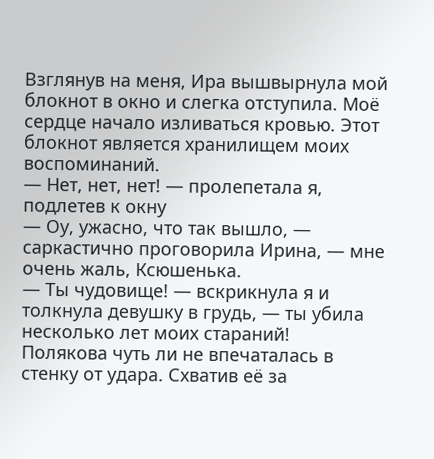Взглянув на меня, Ира вышвырнула мой блокнот в окно и слегка отступила. Моё сердце начало изливаться кровью. Этот блокнот является хранилищем моих воспоминаний.
— Нет, нет, нет! — пролепетала я, подлетев к окну
— Оу, ужасно, что так вышло, — саркастично проговорила Ирина, — мне очень жаль, Ксюшенька.
— Ты чудовище! — вскрикнула я и толкнула девушку в грудь, — ты убила несколько лет моих стараний!
Полякова чуть ли не впечаталась в стенку от удара. Схватив её за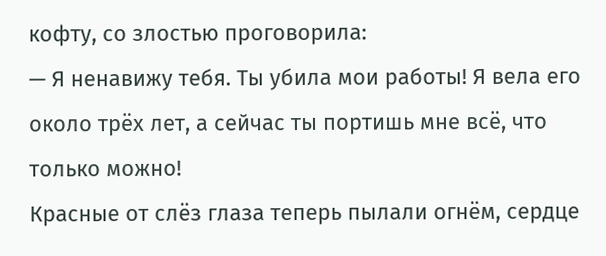кофту, со злостью проговорила:
— Я ненавижу тебя. Ты убила мои работы! Я вела его около трёх лет, а сейчас ты портишь мне всё, что только можно!
Красные от слёз глаза теперь пылали огнём, сердце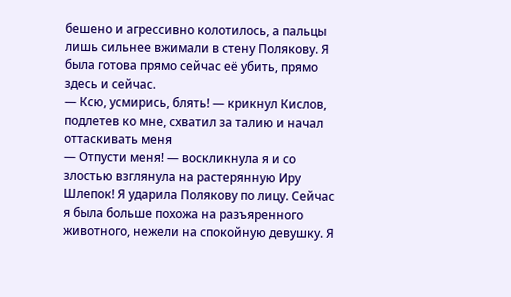бешено и агрессивно колотилось, а пальцы лишь сильнее вжимали в стену Полякову. Я была готова прямо сейчас её убить, прямо здесь и сейчас.
— Ксю, усмирись, блять! — крикнул Кислов, подлетев ко мне, схватил за талию и начал оттаскивать меня
— Отпусти меня! — воскликнула я и со злостью взглянула на растерянную Иру
Шлепок! Я ударила Полякову по лицу. Сейчас я была больше похожа на разъяренного животного, нежели на спокойную девушку. Я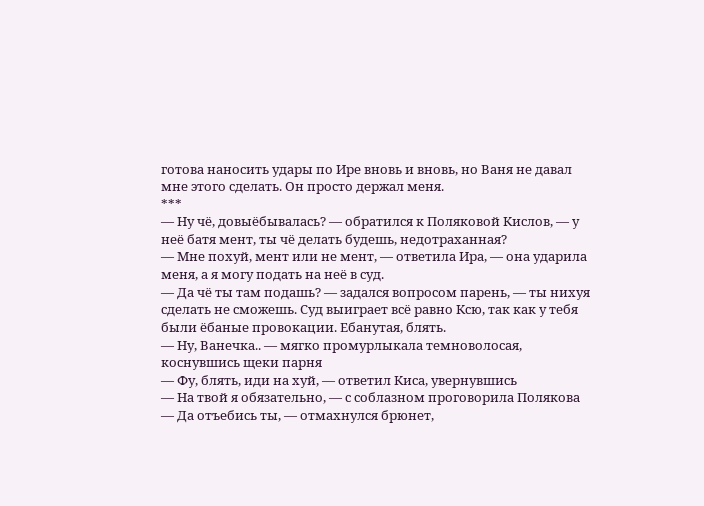готова наносить удары по Ире вновь и вновь, но Ваня не давал мне этого сделать. Он просто держал меня.
***
— Ну чё, довыёбывалась? — обратился к Поляковой Кислов, — у неё батя мент, ты чё делать будешь, недотраханная?
— Мне похуй, мент или не мент, — ответила Ира, — она ударила меня, а я могу подать на неё в суд.
— Да чё ты там подашь? — задался вопросом парень, — ты нихуя сделать не сможешь. Суд выиграет всё равно Ксю, так как у тебя были ёбаные провокации. Ебанутая, блять.
— Ну, Ванечка.. — мягко промурлыкала темноволосая, коснувшись щеки парня
— Фу, блять, иди на хуй, — ответил Киса, увернувшись
— На твой я обязательно, — с соблазном проговорила Полякова
— Да отъебись ты, — отмахнулся брюнет,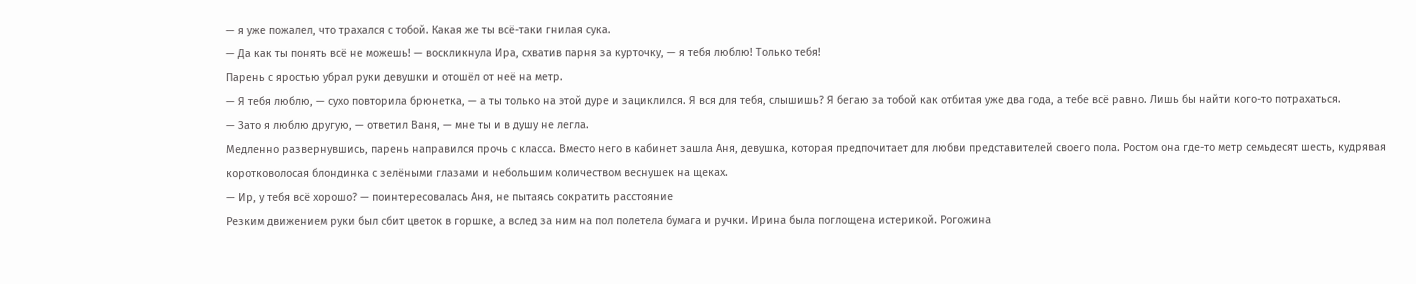— я уже пожалел, что трахался с тобой. Какая же ты всё-таки гнилая сука.
— Да как ты понять всё не можешь! — воскликнула Ира, схватив парня за курточку, — я тебя люблю! Только тебя!
Парень с яростью убрал руки девушки и отошёл от неё на метр.
— Я тебя люблю, — сухо повторила брюнетка, — а ты только на этой дуре и зациклился. Я вся для тебя, слышишь? Я бегаю за тобой как отбитая уже два года, а тебе всё равно. Лишь бы найти кого-то потрахаться.
— Зато я люблю другую, — ответил Ваня, — мне ты и в душу не легла.
Медленно развернувшись, парень направился прочь с класса. Вместо него в кабинет зашла Аня, девушка, которая предпочитает для любви представителей своего пола. Ростом она где-то метр семьдесят шесть, кудрявая коротковолосая блондинка с зелёными глазами и небольшим количеством веснушек на щеках.
— Ир, у тебя всё хорошо? — поинтересовалась Аня, не пытаясь сократить расстояние
Резким движением руки был сбит цветок в горшке, а вслед за ним на пол полетела бумага и ручки. Ирина была поглощена истерикой. Рогожина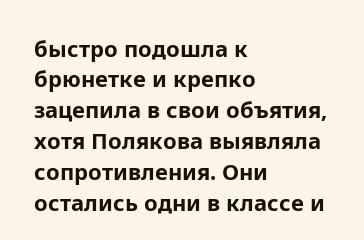быстро подошла к брюнетке и крепко зацепила в свои объятия, хотя Полякова выявляла сопротивления. Они остались одни в классе и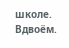школе. Вдвоём.